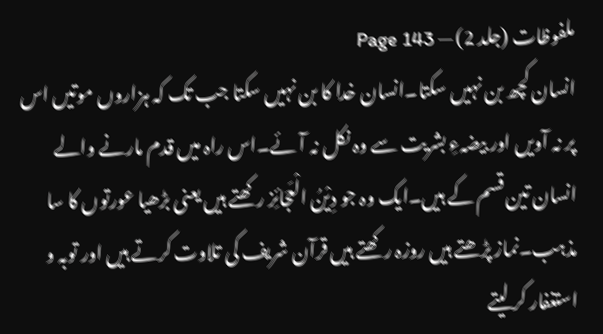ملفوظات (جلد 2) — Page 143
انسان کچھ بن نہیں سکتا۔انسان خدا کا بن نہیں سکتا جب تک کہ ہزاروں موتیں اس پر نہ آویں اور بیضہءِ بشریت سے وہ نکل نہ آئے۔اس راہ میں قدم مارنے والے انسان تین قسم کے ہیں۔ایک وہ جو دِیْنُ الْعَجَائِز رکھتے ہیں یعنی بڑھیا عورتوں کا سا مذہب۔نماز پڑھتے ہیں روزہ رکھتے ہیں قرآن شریف کی تلاوت کرتے ہیں اور توبہ و استغفار کر لیتے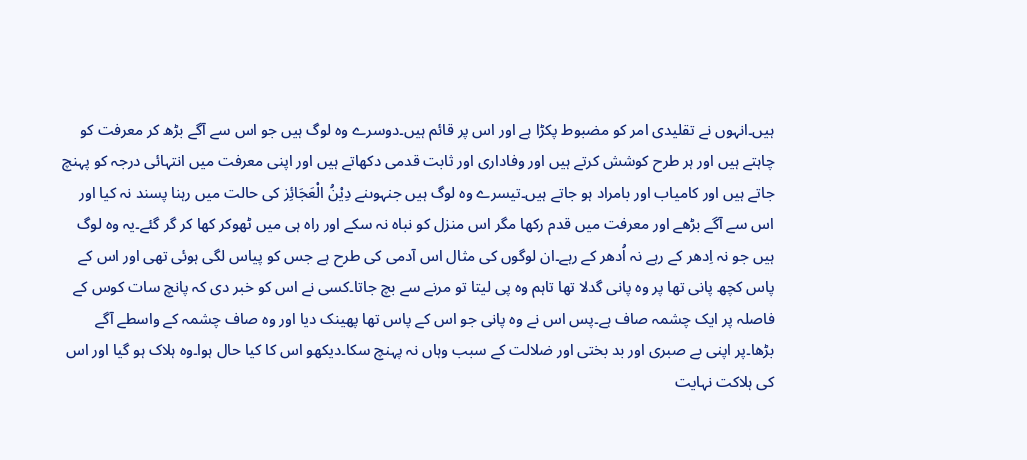ہیں۔انہوں نے تقلیدی امر کو مضبوط پکڑا ہے اور اس پر قائم ہیں۔دوسرے وہ لوگ ہیں جو اس سے آگے بڑھ کر معرفت کو چاہتے ہیں اور ہر طرح کوشش کرتے ہیں اور وفاداری اور ثابت قدمی دکھاتے ہیں اور اپنی معرفت میں انتہائی درجہ کو پہنچ جاتے ہیں اور کامیاب اور بامراد ہو جاتے ہیں۔تیسرے وہ لوگ ہیں جنہوںنے دِیْنُ الْعَجَائِز کی حالت میں رہنا پسند نہ کیا اور اس سے آگے بڑھے اور معرفت میں قدم رکھا مگر اس منزل کو نباہ نہ سکے اور راہ ہی میں ٹھوکر کھا کر گر گئے۔یہ وہ لوگ ہیں جو نہ اِدھر کے رہے نہ اُدھر کے رہے۔ان لوگوں کی مثال اس آدمی کی طرح ہے جس کو پیاس لگی ہوئی تھی اور اس کے پاس کچھ پانی تھا پر وہ پانی گدلا تھا تاہم وہ پی لیتا تو مرنے سے بچ جاتا۔کسی نے اس کو خبر دی کہ پانچ سات کوس کے فاصلہ پر ایک چشمہ صاف ہے۔پس اس نے وہ پانی جو اس کے پاس تھا پھینک دیا اور وہ صاف چشمہ کے واسطے آگے بڑھا۔پر اپنی بے صبری اور بد بختی اور ضلالت کے سبب وہاں نہ پہنچ سکا۔دیکھو اس کا کیا حال ہوا۔وہ ہلاک ہو گیا اور اس کی ہلاکت نہایت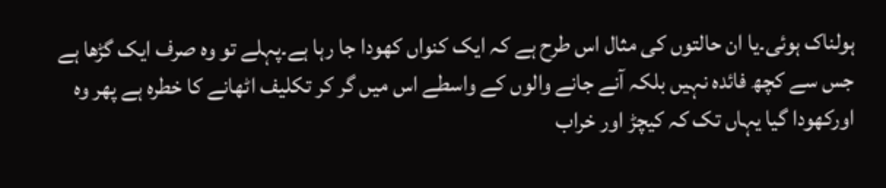ہولناک ہوئی۔یا ان حالتوں کی مثال اس طرح ہے کہ ایک کنواں کھودا جا رہا ہے۔پہلے تو وہ صرف ایک گڑھا ہے جس سے کچھ فائدہ نہیں بلکہ آنے جانے والوں کے واسطے اس میں گر کر تکلیف اٹھانے کا خطرہ ہے پھر وہ اورکھودا گیا یہاں تک کہ کیچڑ اور خراب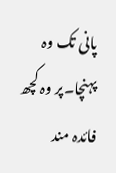پانی تک وہ پہنچا۔پر وہ کچھ فائدہ مند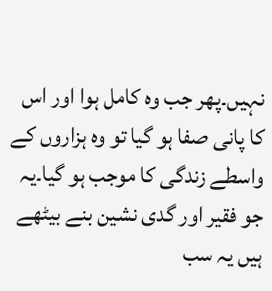نہیں۔پھر جب وہ کامل ہوا اور اس کا پانی صفا ہو گیا تو وہ ہزاروں کے واسطے زندگی کا موجب ہو گیا۔یہ جو فقیر اور گدی نشین بنے بیٹھے ہیں یہ سب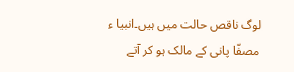لوگ ناقص حالت میں ہیں۔انبیا ء مصفّا پانی کے مالک ہو کر آتے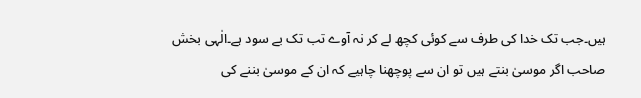ہیں۔جب تک خدا کی طرف سے کوئی کچھ لے کر نہ آوے تب تک بے سود ہے۔الٰہی بخش صاحب اگر موسیٰ بنتے ہیں تو ان سے پوچھنا چاہیے کہ ان کے موسیٰ بننے کی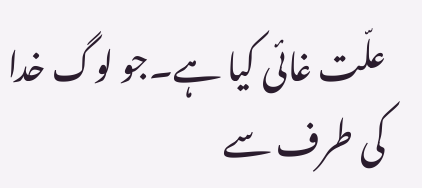علّت غائی کیا ہے۔جو لوگ خدا کی طرف سے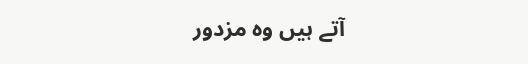آتے ہیں وہ مزدور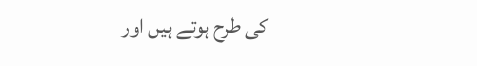کی طرح ہوتے ہیں اور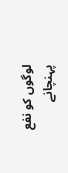لوگوں کو نفع پہنچانے